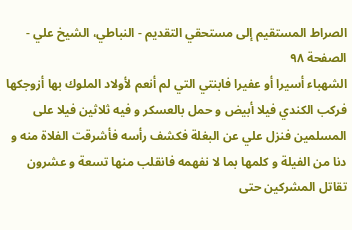الصراط المستقيم إلى مستحقي التقديم - النباطي، الشيخ علي - الصفحة ٩٨
الشهباء أسيرا أو عفيرا فابنتي التي لم أنعم لأولاد الملوك بها أزوجكها فركب الكندي فيلا أبيض و حمل بالعسكر و فيه ثلاثين فيلا على المسلمين فنزل علي عن البغلة فكشف رأسه فأشرقت الفلاة منه و دنا من الفيلة و كلمها بما لا نفهمه فانقلب منها تسعة و عشرون تقاتل المشركين حتى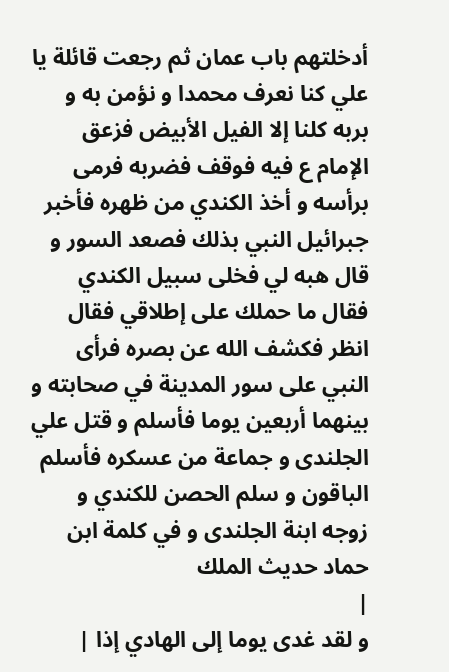أدخلتهم باب عمان ثم رجعت قائلة يا علي كنا نعرف محمدا و نؤمن به و بربه كلنا إلا الفيل الأبيض فزعق الإمام ع فيه فوقف فضربه فرمى برأسه و أخذ الكندي من ظهره فأخبر جبرائيل النبي بذلك فصعد السور و قال هبه لي فخلى سبيل الكندي فقال ما حملك على إطلاقي فقال انظر فكشف الله عن بصره فرأى النبي على سور المدينة في صحابته و بينهما أربعين يوما فأسلم و قتل علي الجلندى و جماعة من عسكره فأسلم الباقون و سلم الحصن للكندي و زوجه ابنة الجلندى و في كلمة ابن حماد حديث الملك
|
و لقد غدى يوما إلى الهادي إذا |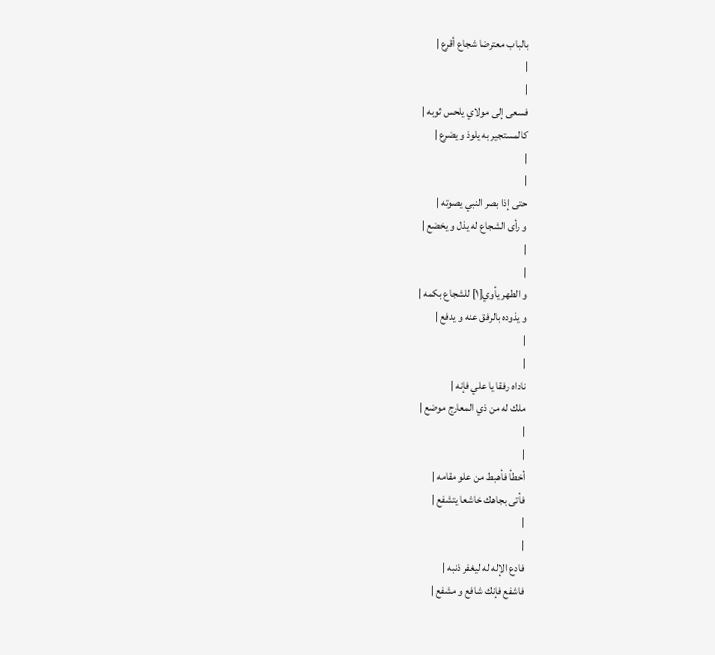بالباب معترضا شجاع أقرع |
|
|
فسعى إلى مولاي يلحس ثوبه |
كالمستجير به يلوذ و يضرع |
|
|
حتى إذا بصر النبي يصوته |
و رأى الشجاع له يذل و يخضع |
|
|
و الطهر يأوي[١] للشجاع بكمه |
و يذوده بالرفق عنه و يدفع |
|
|
ناداه رفقا يا علي فإنه |
ملك له من ذي المعارج موضع |
|
|
أخطأ فأهبط من علو مقامه |
فأتى بجاهك خاشعا يتشفع |
|
|
فادع الإله له ليغفر ذنبه |
فاشفع فإنك شافع و مشفع |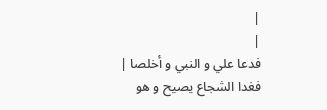|
|
فدعا علي و النبي و أخلصا |
فغدا الشجاع يصيح و هو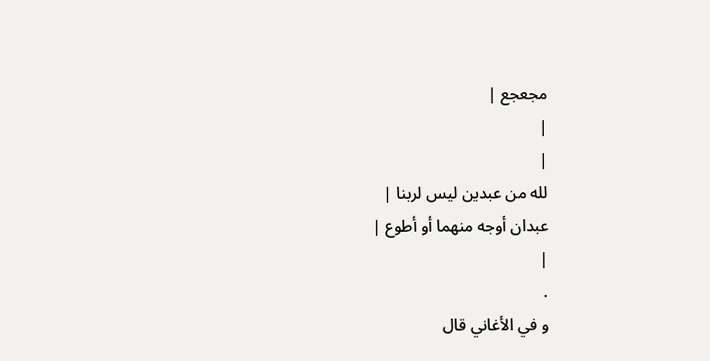مجعجع |
|
|
لله من عبدين ليس لربنا |
عبدان أوجه منهما أو أطوع |
|
.
و في الأغاني قال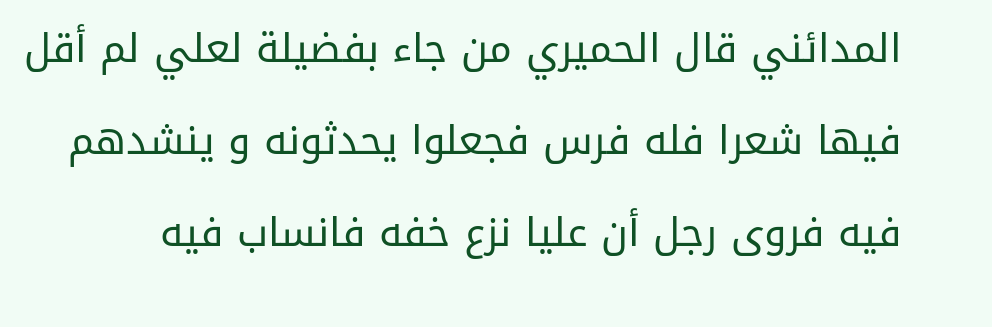المدائني قال الحميري من جاء بفضيلة لعلي لم أقل فيها شعرا فله فرس فجعلوا يحدثونه و ينشدهم فيه فروى رجل أن عليا نزع خفه فانساب فيه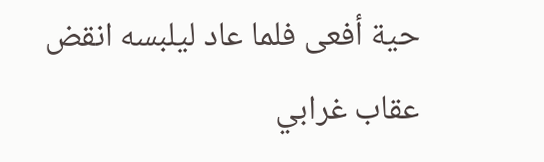حية أفعى فلما عاد ليلبسه انقض عقاب غرابي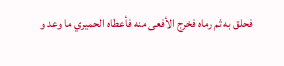فحلق به ثم رماه فخرج الأفعى منه فأعطاه الحميري ما وعد و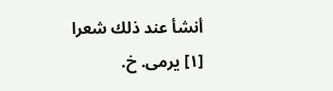أنشأ عند ذلك شعرا
[١] يرمى. خ.